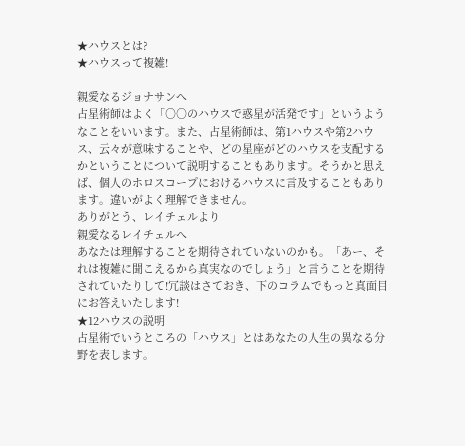★ハウスとは?
★ハウスって複雑!

親愛なるジョナサンへ
占星術師はよく「○○のハウスで惑星が活発です」というようなことをいいます。また、占星術師は、第1ハウスや第2ハウス、云々が意味することや、どの星座がどのハウスを支配するかということについて説明することもあります。そうかと思えば、個人のホロスコープにおけるハウスに言及することもあります。違いがよく理解できません。
ありがとう、レイチェルより
親愛なるレイチェルへ
あなたは理解することを期待されていないのかも。「あー、それは複雑に聞こえるから真実なのでしょう」と言うことを期待されていたりして!冗談はさておき、下のコラムでもっと真面目にお答えいたします!
★12ハウスの説明
占星術でいうところの「ハウス」とはあなたの人生の異なる分野を表します。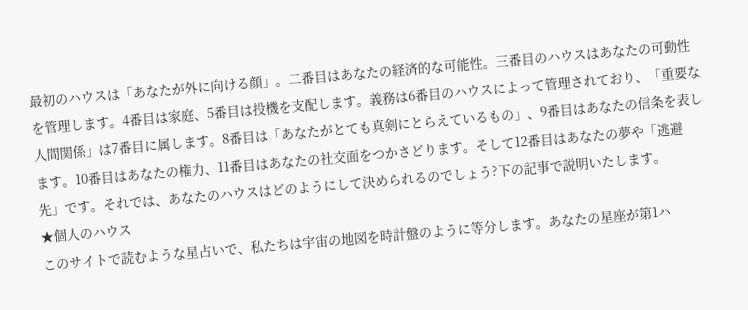最初のハウスは「あなたが外に向ける顔」。二番目はあなたの経済的な可能性。三番目のハウスはあなたの可動性を管理します。4番目は家庭、5番目は投機を支配します。義務は6番目のハウスによって管理されており、「重要な人間関係」は7番目に属します。8番目は「あなたがとても真剣にとらえているもの」、9番目はあなたの信条を表します。10番目はあなたの権力、11番目はあなたの社交面をつかさどります。そして12番目はあなたの夢や「逃避先」です。それでは、あなたのハウスはどのようにして決められるのでしょう?下の記事で説明いたします。
★個人のハウス
このサイトで読むような星占いで、私たちは宇宙の地図を時計盤のように等分します。あなたの星座が第1ハ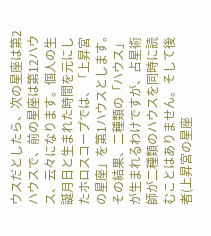ウスだとしたら、次の星座は第2ハウスで、前の星座は第12ハウス、云々になります。個人の生誕月日と生まれた時間を元にしたホロスコープでは、「上昇宮の星座」を第1ハウスとします。その結果、二種類の「ハウス」が生まれるわけですが、占星術師が二種類のハウスを同時に読むことはありません。そして後者(上昇宮の星座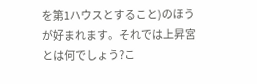を第1ハウスとすること)のほうが好まれます。それでは上昇宮とは何でしょう?こ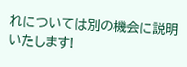れについては別の機会に説明いたします!